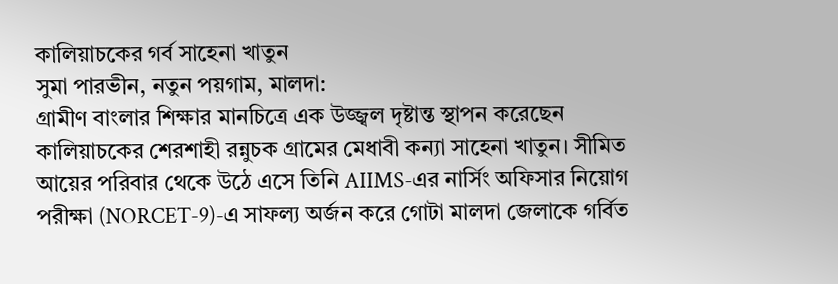কালিয়াচকের গর্ব সাহেনা খাতুন
সুমা পারভীন, নতুন পয়গাম, মালদা:
গ্রামীণ বাংলার শিক্ষার মানচিত্রে এক উজ্জ্বল দৃষ্টান্ত স্থাপন করেছেন কালিয়াচকের শেরশাহী রন্নুচক গ্রামের মেধাবী কন্যা সাহেনা খাতুন। সীমিত আয়ের পরিবার থেকে উঠে এসে তিনি AIIMS-এর নার্সিং অফিসার নিয়োগ পরীক্ষা (NORCET-9)-এ সাফল্য অর্জন করে গোটা মালদা জেলাকে গর্বিত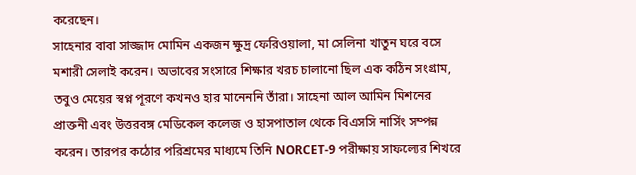করেছেন।
সাহেনার বাবা সাজ্জাদ মোমিন একজন ক্ষুদ্র ফেরিওয়ালা, মা সেলিনা খাতুন ঘরে বসে মশারী সেলাই করেন। অভাবের সংসারে শিক্ষার খরচ চালানো ছিল এক কঠিন সংগ্রাম, তবুও মেয়ের স্বপ্ন পূরণে কখনও হার মানেননি তাঁরা। সাহেনা আল আমিন মিশনের প্রাক্তনী এবং উত্তরবঙ্গ মেডিকেল কলেজ ও হাসপাতাল থেকে বিএসসি নার্সিং সম্পন্ন করেন। তারপর কঠোর পরিশ্রমের মাধ্যমে তিনি NORCET-9 পরীক্ষায় সাফল্যের শিখরে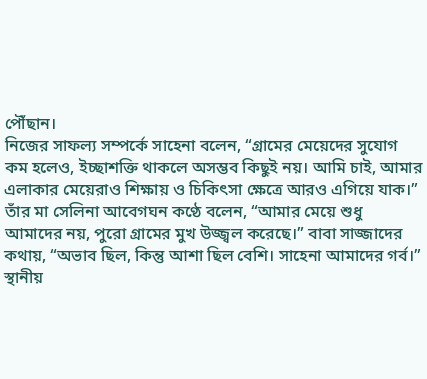পৌঁছান।
নিজের সাফল্য সম্পর্কে সাহেনা বলেন, “গ্রামের মেয়েদের সুযোগ কম হলেও, ইচ্ছাশক্তি থাকলে অসম্ভব কিছুই নয়। আমি চাই, আমার এলাকার মেয়েরাও শিক্ষায় ও চিকিৎসা ক্ষেত্রে আরও এগিয়ে যাক।”
তাঁর মা সেলিনা আবেগঘন কণ্ঠে বলেন, “আমার মেয়ে শুধু আমাদের নয়, পুরো গ্রামের মুখ উজ্জ্বল করেছে।” বাবা সাজ্জাদের কথায়, “অভাব ছিল, কিন্তু আশা ছিল বেশি। সাহেনা আমাদের গর্ব।”
স্থানীয়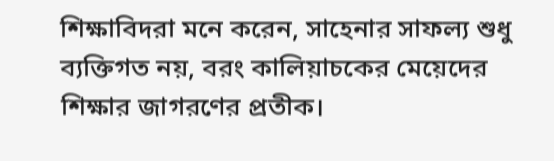শিক্ষাবিদরা মনে করেন, সাহেনার সাফল্য শুধু ব্যক্তিগত নয়, বরং কালিয়াচকের মেয়েদের শিক্ষার জাগরণের প্রতীক।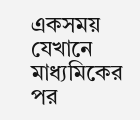একসময় যেখানে মাধ্যমিকের পর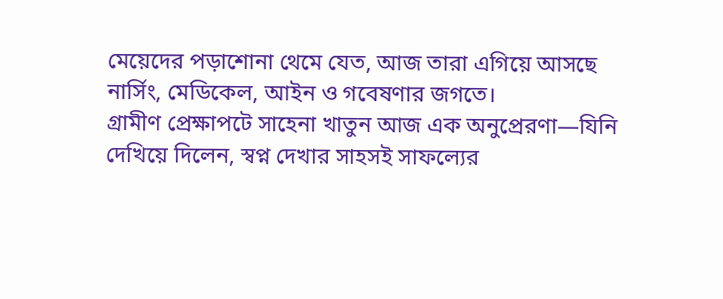মেয়েদের পড়াশোনা থেমে যেত, আজ তারা এগিয়ে আসছে নার্সিং, মেডিকেল, আইন ও গবেষণার জগতে।
গ্রামীণ প্রেক্ষাপটে সাহেনা খাতুন আজ এক অনুপ্রেরণা—যিনি দেখিয়ে দিলেন, স্বপ্ন দেখার সাহসই সাফল্যের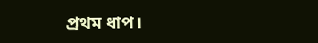প্রথম ধাপ।